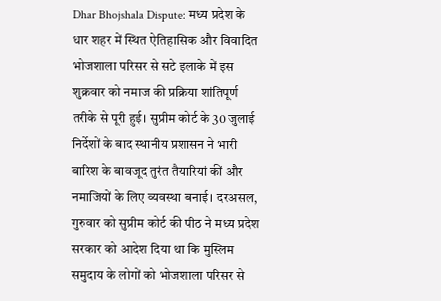Dhar Bhojshala Dispute: मध्य प्रदेश के धार शहर में स्थित ऐतिहासिक और विवादित भोजशाला परिसर से सटे इलाके में इस शुक्रवार को नमाज की प्रक्रिया शांतिपूर्ण तरीके से पूरी हुई। सुप्रीम कोर्ट के 30 जुलाई निर्देशों के बाद स्थानीय प्रशासन ने भारी बारिश के बावजूद तुरंत तैयारियां कीं और नमाजियों के लिए व्यवस्था बनाई। दरअसल, गुरुवार को सुप्रीम कोर्ट की पीठ ने मध्य प्रदेश सरकार को आदेश दिया था कि मुस्लिम समुदाय के लोगों को भोजशाला परिसर से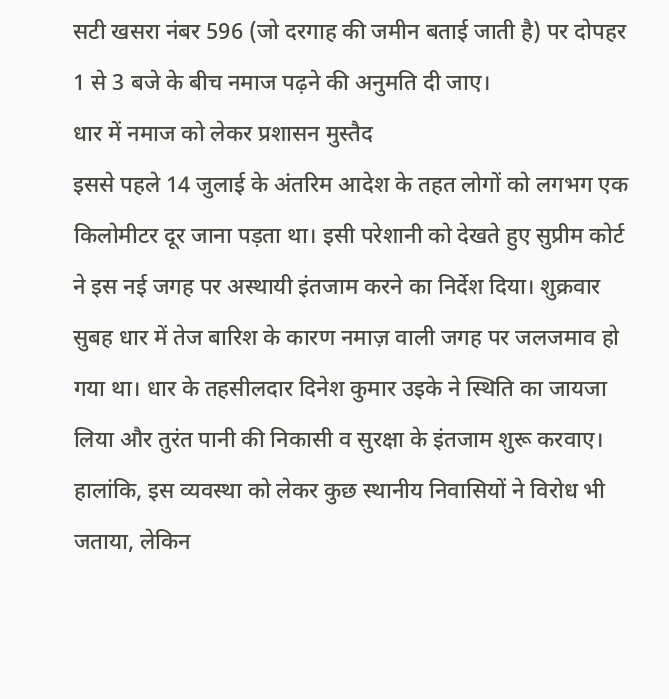सटी खसरा नंबर 596 (जो दरगाह की जमीन बताई जाती है) पर दोपहर 1 से 3 बजे के बीच नमाज पढ़ने की अनुमति दी जाए।
धार में नमाज को लेकर प्रशासन मुस्तैद
इससे पहले 14 जुलाई के अंतरिम आदेश के तहत लोगों को लगभग एक किलोमीटर दूर जाना पड़ता था। इसी परेशानी को देखते हुए सुप्रीम कोर्ट ने इस नई जगह पर अस्थायी इंतजाम करने का निर्देश दिया। शुक्रवार सुबह धार में तेज बारिश के कारण नमाज़ वाली जगह पर जलजमाव हो गया था। धार के तहसीलदार दिनेश कुमार उइके ने स्थिति का जायजा लिया और तुरंत पानी की निकासी व सुरक्षा के इंतजाम शुरू करवाए। हालांकि, इस व्यवस्था को लेकर कुछ स्थानीय निवासियों ने विरोध भी जताया, लेकिन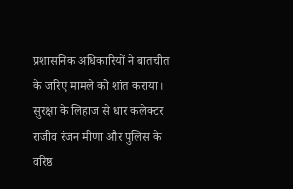प्रशासनिक अधिकारियों ने बातचीत के जरिए मामले को शांत कराया।
सुरक्षा के लिहाज से धार कलेक्टर राजीव रंजन मीणा और पुलिस के वरिष्ठ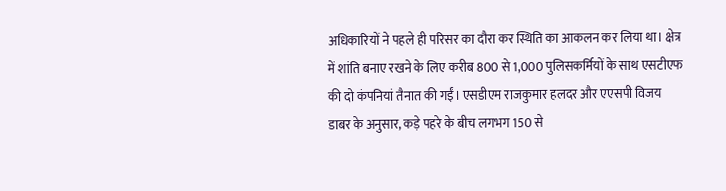अधिकारियों ने पहले ही परिसर का दौरा कर स्थिति का आकलन कर लिया था। क्षेत्र में शांति बनाए रखने के लिए करीब 800 से 1,000 पुलिसकर्मियों के साथ एसटीएफ की दो कंपनियां तैनात की गईं। एसडीएम राजकुमार हलदर और एएसपी विजय डाबर के अनुसार, कड़े पहरे के बीच लगभग 150 से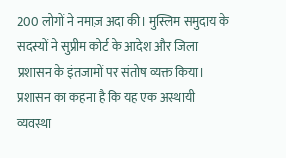200 लोगों ने नमाज़ अदा की। मुस्लिम समुदाय के सदस्यों ने सुप्रीम कोर्ट के आदेश और जिला प्रशासन के इंतजामों पर संतोष व्यक्त किया। प्रशासन का कहना है कि यह एक अस्थायी व्यवस्था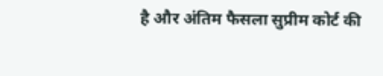है और अंतिम फैसला सुप्रीम कोर्ट की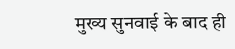मुख्य सुनवाई के बाद ही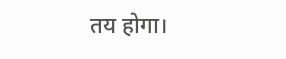तय होगा।